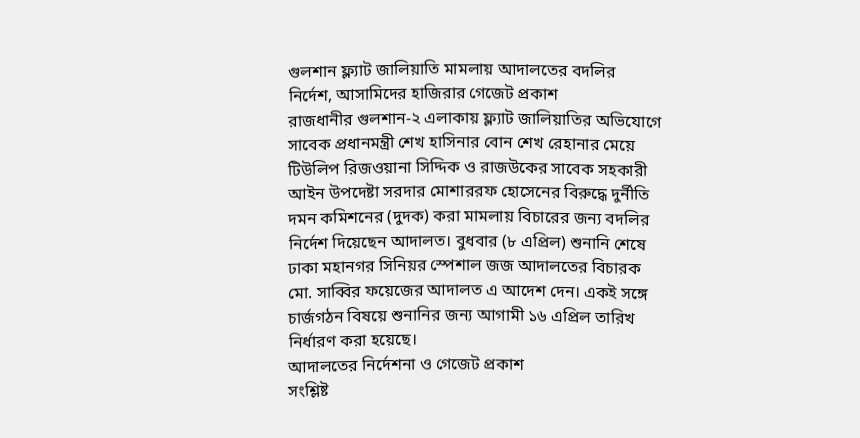গুলশান ফ্ল্যাট জালিয়াতি মামলায় আদালতের বদলির নির্দেশ, আসামিদের হাজিরার গেজেট প্রকাশ
রাজধানীর গুলশান-২ এলাকায় ফ্ল্যাট জালিয়াতির অভিযোগে সাবেক প্রধানমন্ত্রী শেখ হাসিনার বোন শেখ রেহানার মেয়ে টিউলিপ রিজওয়ানা সিদ্দিক ও রাজউকের সাবেক সহকারী আইন উপদেষ্টা সরদার মোশাররফ হোসেনের বিরুদ্ধে দুর্নীতি দমন কমিশনের (দুদক) করা মামলায় বিচারের জন্য বদলির নির্দেশ দিয়েছেন আদালত। বুধবার (৮ এপ্রিল) শুনানি শেষে ঢাকা মহানগর সিনিয়র স্পেশাল জজ আদালতের বিচারক মো. সাব্বির ফয়েজের আদালত এ আদেশ দেন। একই সঙ্গে চার্জগঠন বিষয়ে শুনানির জন্য আগামী ১৬ এপ্রিল তারিখ নির্ধারণ করা হয়েছে।
আদালতের নির্দেশনা ও গেজেট প্রকাশ
সংশ্লিষ্ট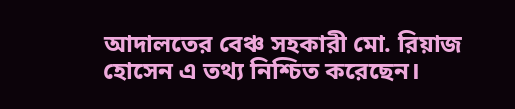আদালতের বেঞ্চ সহকারী মো. রিয়াজ হোসেন এ তথ্য নিশ্চিত করেছেন।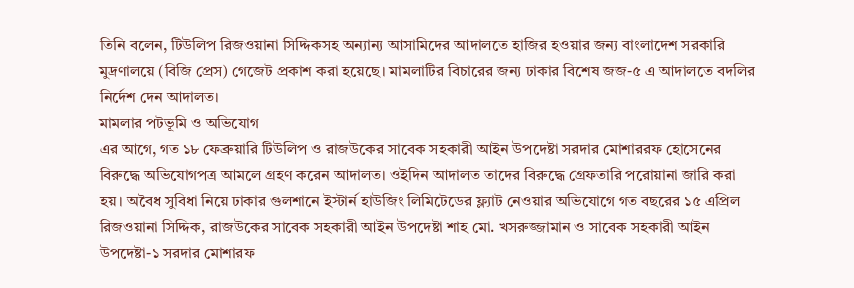তিনি বলেন, টিউলিপ রিজওয়ানা সিদ্দিকসহ অন্যান্য আসামিদের আদালতে হাজির হওয়ার জন্য বাংলাদেশ সরকারি মুদ্রণালয়ে (বিজি প্রেস) গেজেট প্রকাশ করা হয়েছে। মামলাটির বিচারের জন্য ঢাকার বিশেষ জজ-৫ এ আদালতে বদলির নির্দেশ দেন আদালত।
মামলার পটভূমি ও অভিযোগ
এর আগে, গত ১৮ ফেব্রুয়ারি টিউলিপ ও রাজউকের সাবেক সহকারী আইন উপদেষ্টা সরদার মোশাররফ হোসেনের বিরুদ্ধে অভিযোগপত্র আমলে গ্রহণ করেন আদালত। ওইদিন আদালত তাদের বিরুদ্ধে গ্রেফতারি পরোয়ানা জারি করা হয়। অবৈধ সুবিধা নিয়ে ঢাকার গুলশানে ইস্টার্ন হাউজিং লিমিটেডের ফ্ল্যাট নেওয়ার অভিযোগে গত বছরের ১৫ এপ্রিল রিজওয়ানা সিদ্দিক, রাজউকের সাবেক সহকারী আইন উপদেষ্টা শাহ মো. খসরুজ্জামান ও সাবেক সহকারী আইন উপদেষ্টা-১ সরদার মোশারফ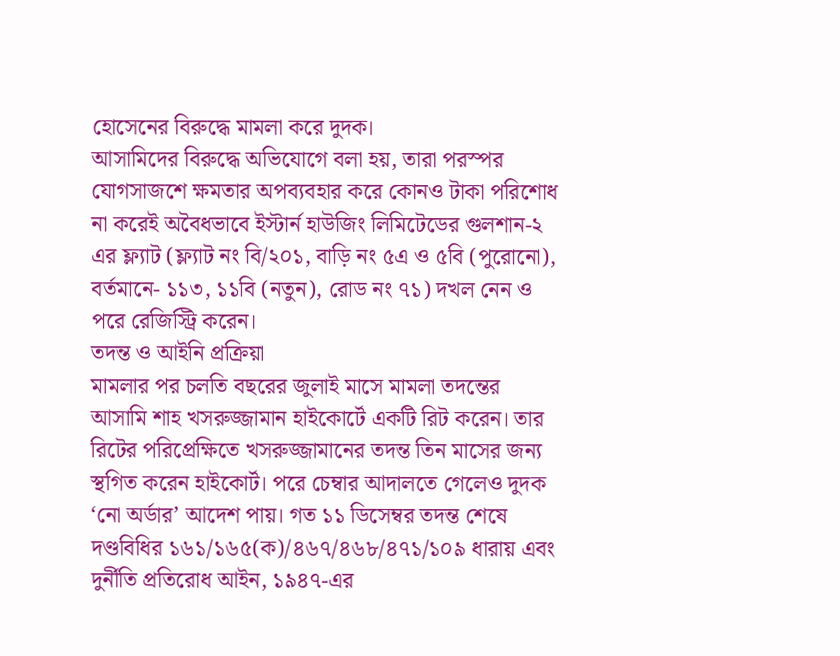হোসেনের বিরুদ্ধে মামলা করে দুদক।
আসামিদের বিরুদ্ধে অভিযোগে বলা হয়, তারা পরস্পর যোগসাজশে ক্ষমতার অপব্যবহার করে কোনও টাকা পরিশোধ না করেই অবৈধভাবে ইস্টার্ন হাউজিং লিমিটেডের গুলশান-২ এর ফ্ল্যাট (ফ্ল্যাট নং বি/২০১, বাড়ি নং ৫এ ও ৫বি (পুরোনো), বর্তমানে- ১১৩, ১১বি (নতুন), রোড নং ৭১) দখল নেন ও পরে রেজিস্ট্রি করেন।
তদন্ত ও আইনি প্রক্রিয়া
মামলার পর চলতি বছরের জুলাই মাসে মামলা তদন্তের আসামি শাহ খসরুজ্জামান হাইকোর্টে একটি রিট করেন। তার রিটের পরিপ্রেক্ষিতে খসরুজ্জামানের তদন্ত তিন মাসের জন্য স্থগিত করেন হাইকোর্ট। পরে চেম্বার আদালতে গেলেও দুদক ‘নো অর্ডার’ আদেশ পায়। গত ১১ ডিসেম্বর তদন্ত শেষে দণ্ডবিধির ১৬১/১৬৫(ক)/৪৬৭/৪৬৮/৪৭১/১০৯ ধারায় এবং দুর্নীতি প্রতিরোধ আইন, ১৯৪৭-এর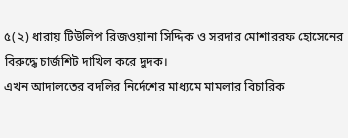৫(২) ধারায় টিউলিপ রিজওয়ানা সিদ্দিক ও সরদার মোশাররফ হোসেনের বিরুদ্ধে চার্জশিট দাখিল করে দুদক।
এখন আদালতের বদলির নির্দেশের মাধ্যমে মামলার বিচারিক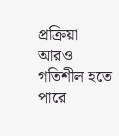প্রক্রিয়া আরও গতিশীল হতে পারে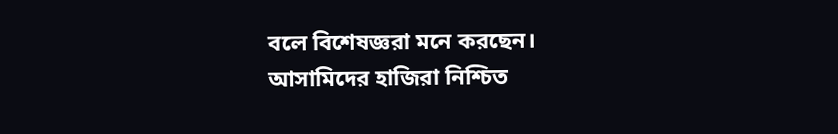বলে বিশেষজ্ঞরা মনে করছেন। আসামিদের হাজিরা নিশ্চিত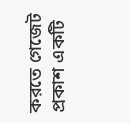করতে গেজেট প্রকাশ একটি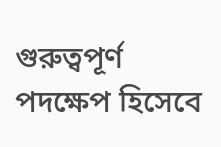গুরুত্বপূর্ণ পদক্ষেপ হিসেবে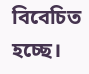বিবেচিত হচ্ছে।